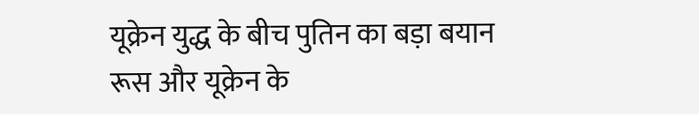यूक्रेन युद्ध के बीच पुतिन का बड़ा बयान
रूस और यूक्रेन के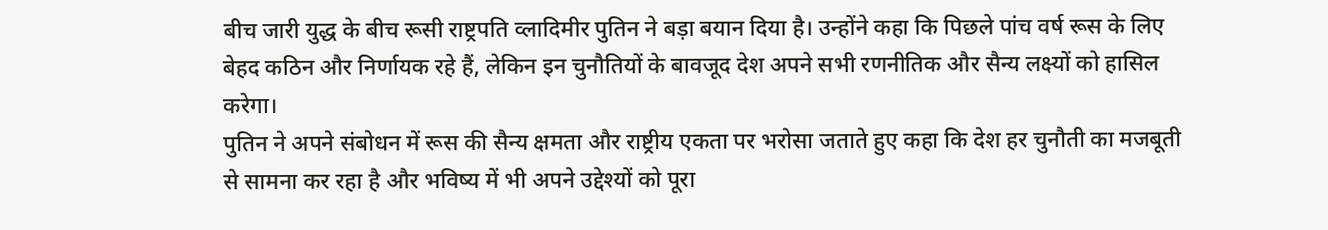बीच जारी युद्ध के बीच रूसी राष्ट्रपति व्लादिमीर पुतिन ने बड़ा बयान दिया है। उन्होंने कहा कि पिछले पांच वर्ष रूस के लिए बेहद कठिन और निर्णायक रहे हैं, लेकिन इन चुनौतियों के बावजूद देश अपने सभी रणनीतिक और सैन्य लक्ष्यों को हासिल करेगा।
पुतिन ने अपने संबोधन में रूस की सैन्य क्षमता और राष्ट्रीय एकता पर भरोसा जताते हुए कहा कि देश हर चुनौती का मजबूती से सामना कर रहा है और भविष्य में भी अपने उद्देश्यों को पूरा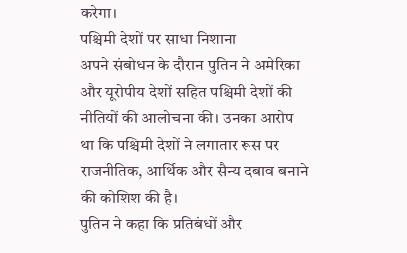करेगा।
पश्चिमी देशों पर साधा निशाना
अपने संबोधन के दौरान पुतिन ने अमेरिका और यूरोपीय देशों सहित पश्चिमी देशों की नीतियों की आलोचना की। उनका आरोप था कि पश्चिमी देशों ने लगातार रूस पर राजनीतिक, आर्थिक और सैन्य दबाव बनाने की कोशिश की है।
पुतिन ने कहा कि प्रतिबंधों और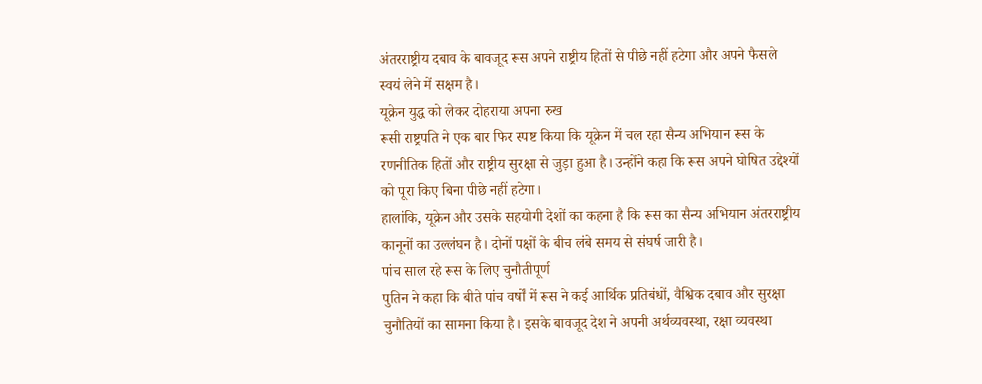अंतरराष्ट्रीय दबाव के बावजूद रूस अपने राष्ट्रीय हितों से पीछे नहीं हटेगा और अपने फैसले स्वयं लेने में सक्षम है।
यूक्रेन युद्ध को लेकर दोहराया अपना रुख
रूसी राष्ट्रपति ने एक बार फिर स्पष्ट किया कि यूक्रेन में चल रहा सैन्य अभियान रूस के रणनीतिक हितों और राष्ट्रीय सुरक्षा से जुड़ा हुआ है। उन्होंने कहा कि रूस अपने घोषित उद्देश्यों को पूरा किए बिना पीछे नहीं हटेगा।
हालांकि, यूक्रेन और उसके सहयोगी देशों का कहना है कि रूस का सैन्य अभियान अंतरराष्ट्रीय कानूनों का उल्लंघन है। दोनों पक्षों के बीच लंबे समय से संघर्ष जारी है।
पांच साल रहे रूस के लिए चुनौतीपूर्ण
पुतिन ने कहा कि बीते पांच वर्षों में रूस ने कई आर्थिक प्रतिबंधों, वैश्विक दबाव और सुरक्षा चुनौतियों का सामना किया है। इसके बावजूद देश ने अपनी अर्थव्यवस्था, रक्षा व्यवस्था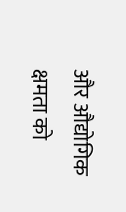और औद्योगिक क्षमता को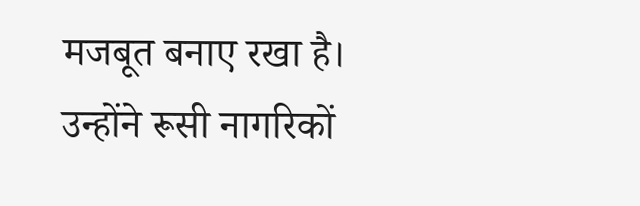मजबूत बनाए रखा है।
उन्होंने रूसी नागरिकों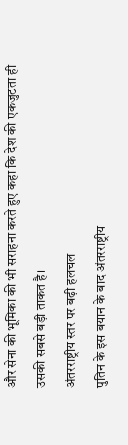और सेना की भूमिका की भी सराहना करते हुए कहा कि देश की एकजुटता ही उसकी सबसे बड़ी ताकत है।
अंतरराष्ट्रीय स्तर पर बढ़ी हलचल
पुतिन के इस बयान के बाद अंतरराष्ट्रीय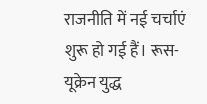राजनीति में नई चर्चाएं शुरू हो गई हैं। रूस-यूक्रेन युद्ध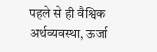पहले से ही वैश्विक अर्थव्यवस्था, ऊर्जा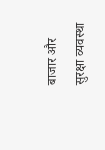बाजार और सुरक्षा व्यवस्था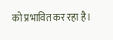को प्रभावित कर रहा है।